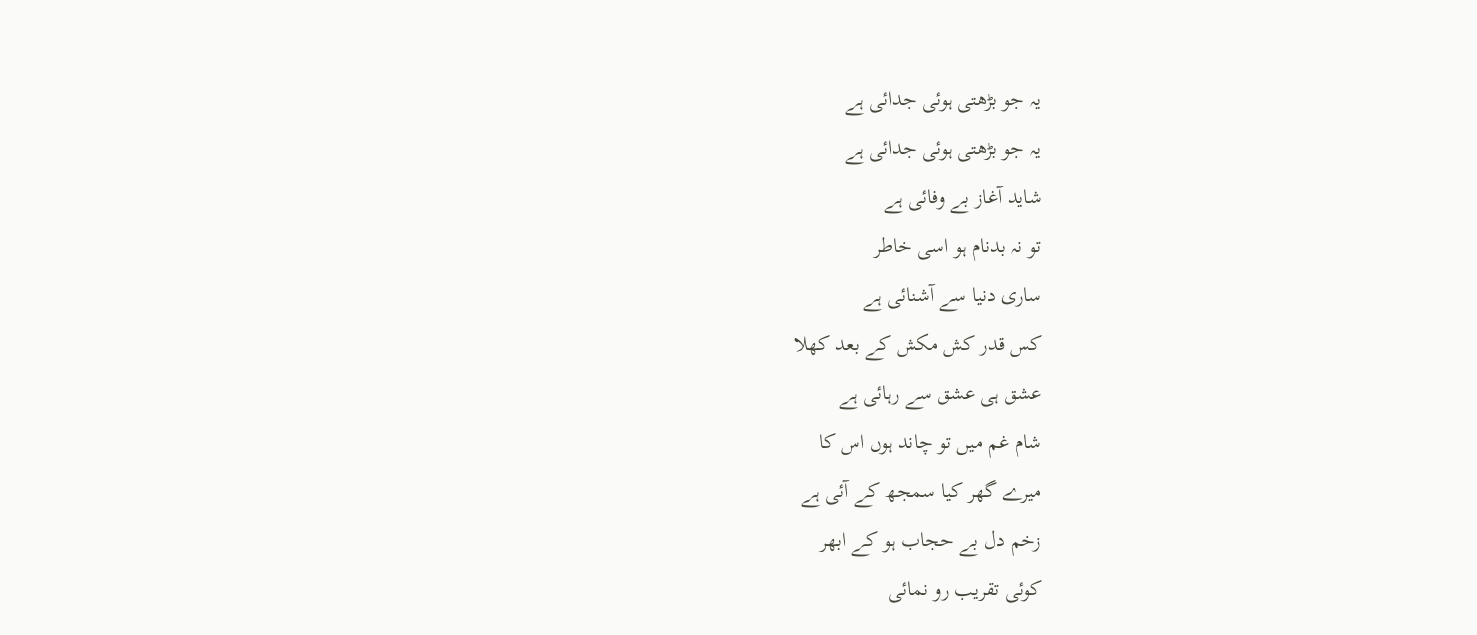یہ جو بڑھتی ہوئی جدائی ہے
یہ جو بڑھتی ہوئی جدائی ہے
شاید آغاز بے وفائی ہے
تو نہ بدنام ہو اسی خاطر
ساری دنیا سے آشنائی ہے
کس قدر کش مکش کے بعد کھلا
عشق ہی عشق سے رہائی ہے
شام غم میں تو چاند ہوں اس کا
میرے گھر کیا سمجھ کے آئی ہے
زخم دل بے حجاب ہو کے ابھر
کوئی تقریب رو نمائی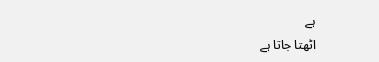ہے
اٹھتا جاتا ہے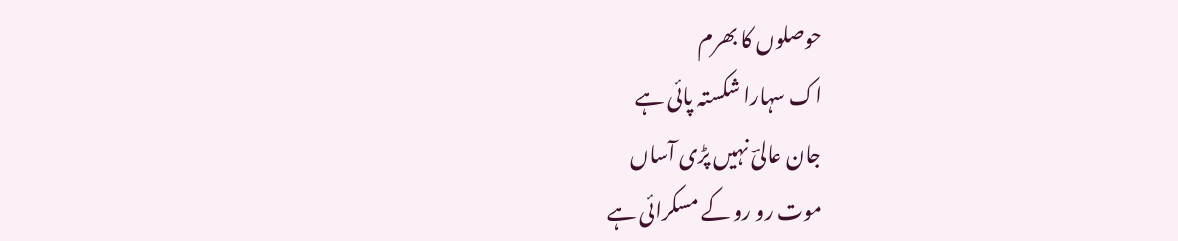حوصلوں کا بھرم
اک سہارا شکستہ پائی ہے
جان عالیؔ نہیں پڑی آساں
موت رو رو کے مسکرائی ہے